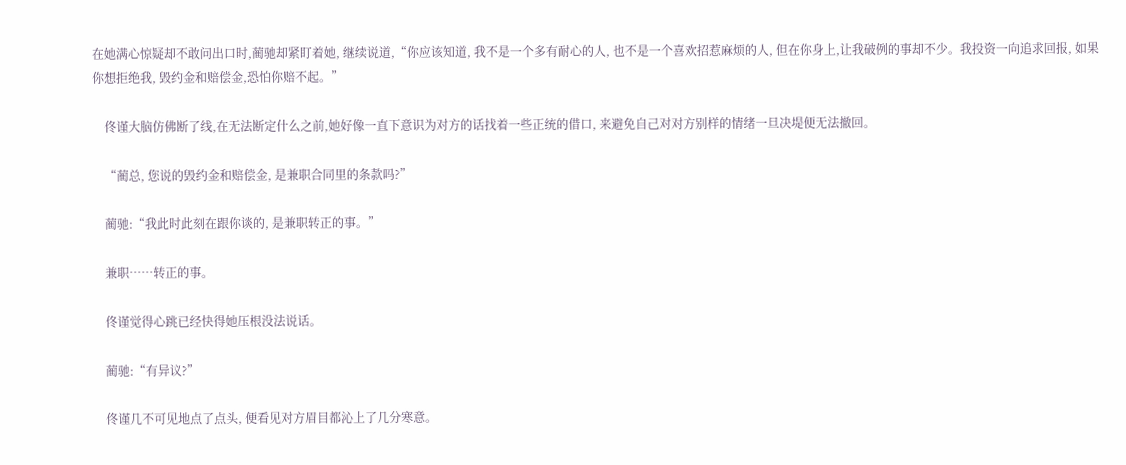在她满心惊疑却不敢问出口时,蔺驰却紧盯着她, 继续说道,“你应该知道, 我不是一个多有耐心的人, 也不是一个喜欢招惹麻烦的人, 但在你身上,让我破例的事却不少。我投资一向追求回报, 如果你想拒绝我, 毁约金和赔偿金,恐怕你赔不起。”

    佟谨大脑仿佛断了线,在无法断定什么之前,她好像一直下意识为对方的话找着一些正统的借口, 来避免自己对对方别样的情绪一旦决堤便无法撤回。

    “蔺总, 您说的毁约金和赔偿金, 是兼职合同里的条款吗?”

    蔺驰:“我此时此刻在跟你谈的, 是兼职转正的事。”

    兼职……转正的事。

    佟谨觉得心跳已经快得她压根没法说话。

    蔺驰:“有异议?”

    佟谨几不可见地点了点头, 便看见对方眉目都沁上了几分寒意。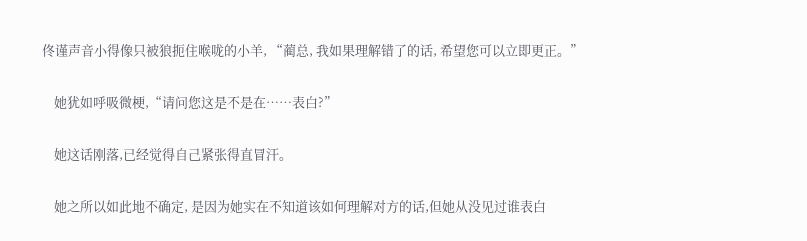佟谨声音小得像只被狼扼住喉咙的小羊, “蔺总, 我如果理解错了的话, 希望您可以立即更正。”

    她犹如呼吸微梗,“请问您这是不是在……表白?”

    她这话刚落,已经觉得自己紧张得直冒汗。

    她之所以如此地不确定, 是因为她实在不知道该如何理解对方的话,但她从没见过谁表白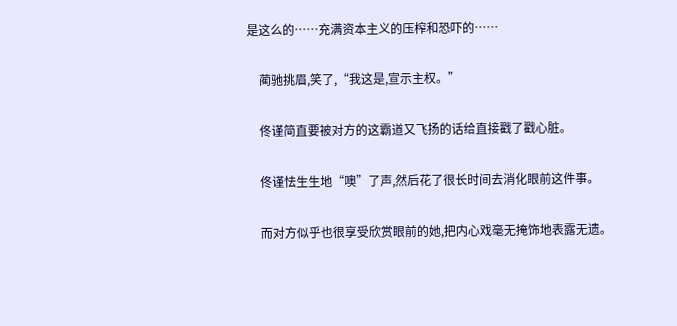是这么的……充满资本主义的压榨和恐吓的……

    蔺驰挑眉,笑了,“我这是,宣示主权。”

    佟谨简直要被对方的这霸道又飞扬的话给直接戳了戳心脏。

    佟谨怯生生地“噢”了声,然后花了很长时间去消化眼前这件事。

    而对方似乎也很享受欣赏眼前的她,把内心戏毫无掩饰地表露无遗。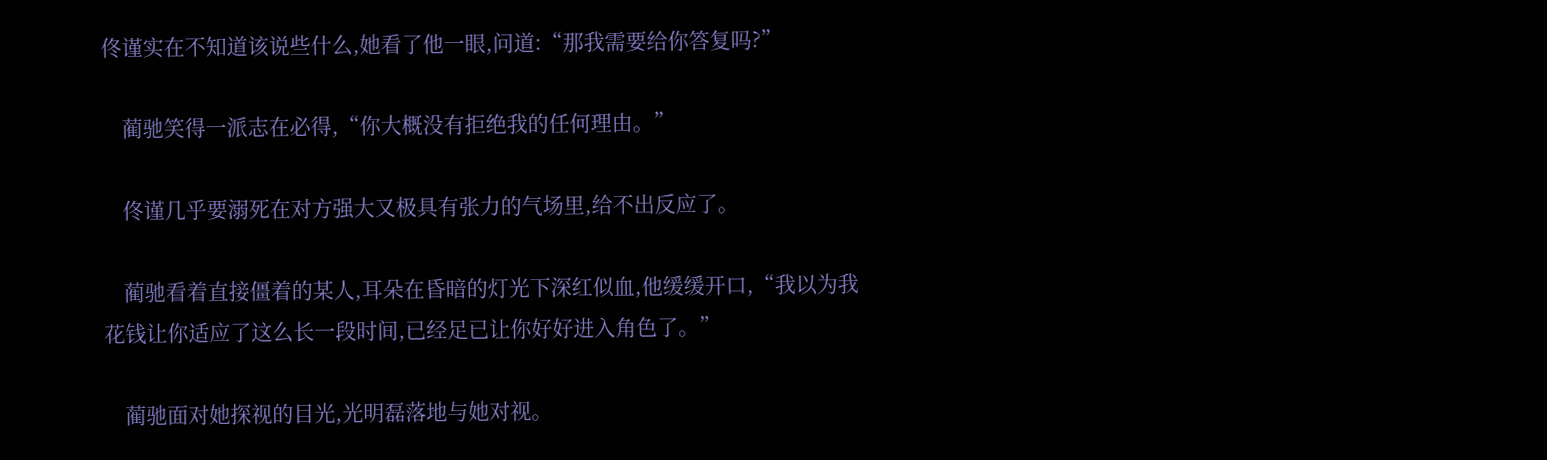佟谨实在不知道该说些什么,她看了他一眼,问道:“那我需要给你答复吗?”

    蔺驰笑得一派志在必得,“你大概没有拒绝我的任何理由。”

    佟谨几乎要溺死在对方强大又极具有张力的气场里,给不出反应了。

    蔺驰看着直接僵着的某人,耳朵在昏暗的灯光下深红似血,他缓缓开口,“我以为我花钱让你适应了这么长一段时间,已经足已让你好好进入角色了。”

    蔺驰面对她探视的目光,光明磊落地与她对视。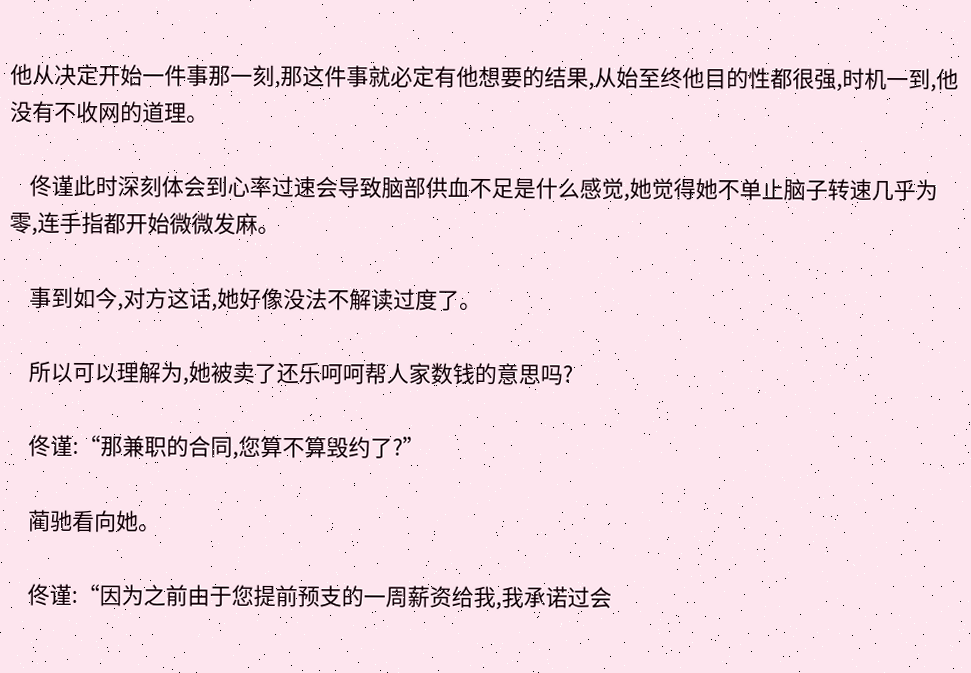他从决定开始一件事那一刻,那这件事就必定有他想要的结果,从始至终他目的性都很强,时机一到,他没有不收网的道理。

    佟谨此时深刻体会到心率过速会导致脑部供血不足是什么感觉,她觉得她不单止脑子转速几乎为零,连手指都开始微微发麻。

    事到如今,对方这话,她好像没法不解读过度了。

    所以可以理解为,她被卖了还乐呵呵帮人家数钱的意思吗?

    佟谨:“那兼职的合同,您算不算毁约了?”

    蔺驰看向她。

    佟谨:“因为之前由于您提前预支的一周薪资给我,我承诺过会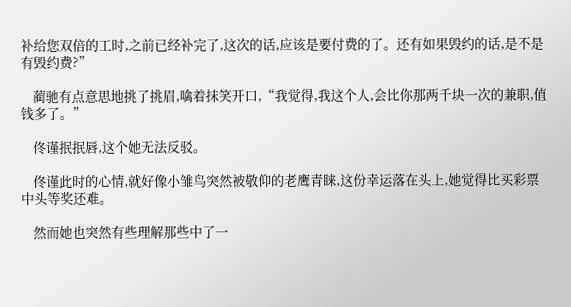补给您双倍的工时,之前已经补完了,这次的话,应该是要付费的了。还有如果毁约的话,是不是有毁约费?”

    蔺驰有点意思地挑了挑眉,噙着抹笑开口,“我觉得,我这个人,会比你那两千块一次的兼职,值钱多了。”

    佟谨抿抿唇,这个她无法反驳。

    佟谨此时的心情,就好像小雏鸟突然被敬仰的老鹰青睐,这份幸运落在头上,她觉得比买彩票中头等奖还难。

    然而她也突然有些理解那些中了一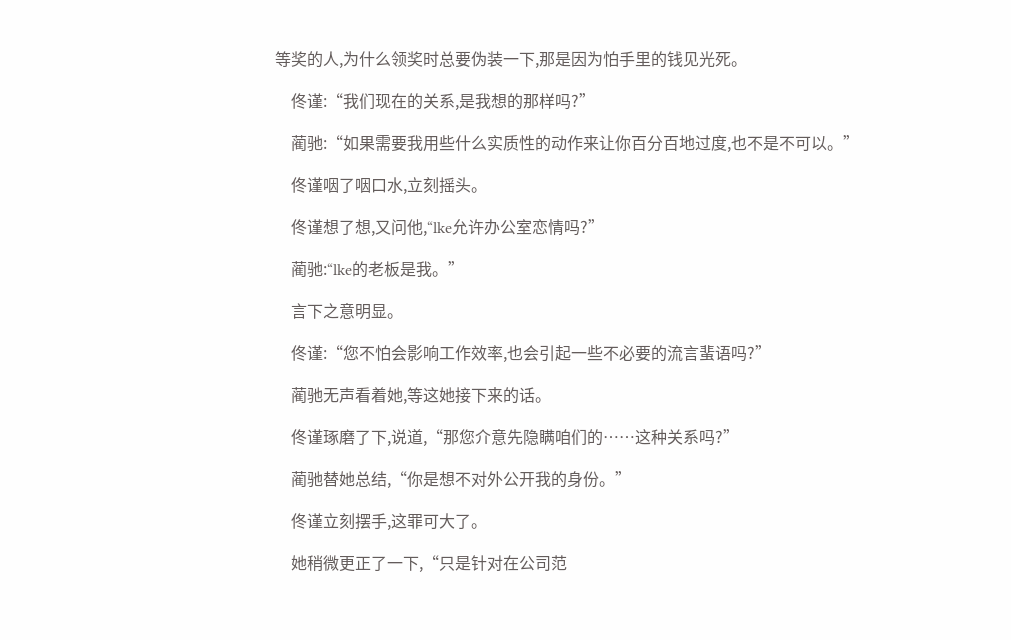等奖的人,为什么领奖时总要伪装一下,那是因为怕手里的钱见光死。

    佟谨:“我们现在的关系,是我想的那样吗?”

    蔺驰:“如果需要我用些什么实质性的动作来让你百分百地过度,也不是不可以。”

    佟谨咽了咽口水,立刻摇头。

    佟谨想了想,又问他,“lke允许办公室恋情吗?”

    蔺驰:“lke的老板是我。”

    言下之意明显。

    佟谨:“您不怕会影响工作效率,也会引起一些不必要的流言蜚语吗?”

    蔺驰无声看着她,等这她接下来的话。

    佟谨琢磨了下,说道,“那您介意先隐瞒咱们的……这种关系吗?”

    蔺驰替她总结,“你是想不对外公开我的身份。”

    佟谨立刻摆手,这罪可大了。

    她稍微更正了一下,“只是针对在公司范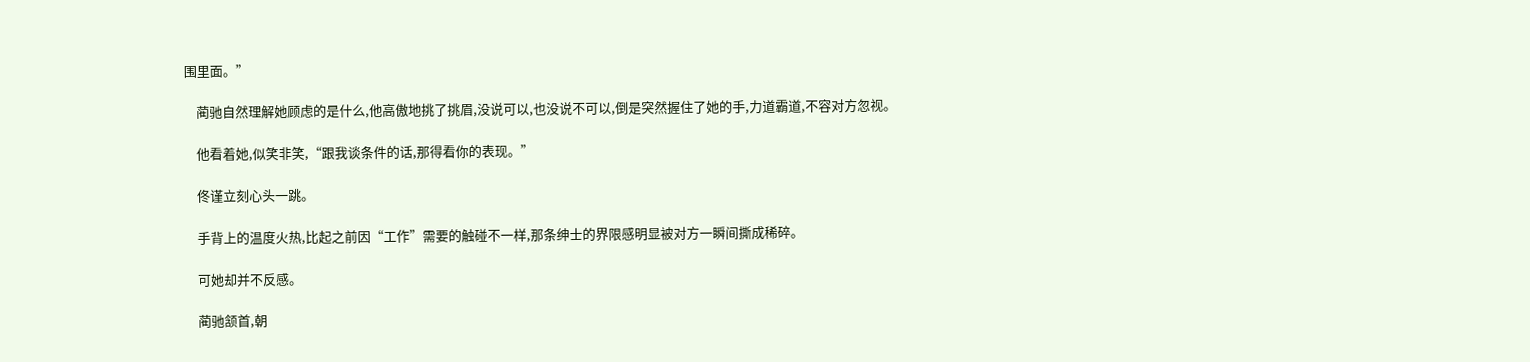围里面。”

    蔺驰自然理解她顾虑的是什么,他高傲地挑了挑眉,没说可以,也没说不可以,倒是突然握住了她的手,力道霸道,不容对方忽视。

    他看着她,似笑非笑,“跟我谈条件的话,那得看你的表现。”

    佟谨立刻心头一跳。

    手背上的温度火热,比起之前因“工作”需要的触碰不一样,那条绅士的界限感明显被对方一瞬间撕成稀碎。

    可她却并不反感。

    蔺驰颔首,朝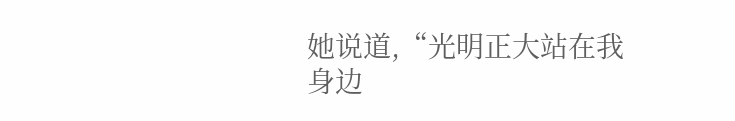她说道,“光明正大站在我身边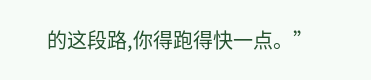的这段路,你得跑得快一点。”